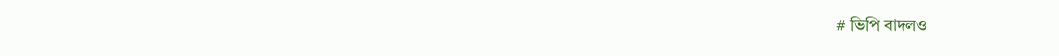# ভিপি বাদলও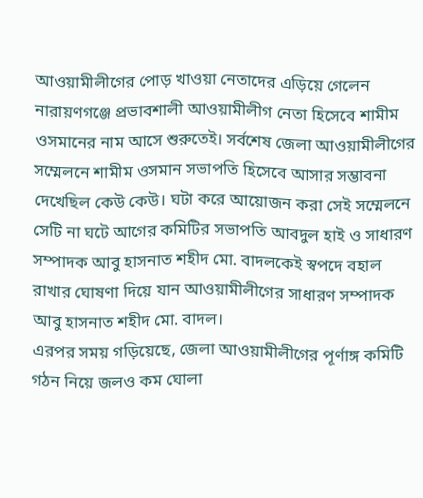আওয়ামীলীগের পোড় খাওয়া নেতাদের এড়িয়ে গেলেন
নারায়ণগঞ্জে প্রভাবশালী আওয়ামীলীগ নেতা হিসেবে শামীম ওসমানের নাম আসে শুরুতেই। সর্বশেষ জেলা আওয়ামীলীগের সম্মেলনে শামীম ওসমান সভাপতি হিসেবে আসার সম্ভাবনা দেখেছিল কেউ কেউ। ঘটা করে আয়োজন করা সেই সম্মেলনে সেটি না ঘটে আগের কমিটির সভাপতি আবদুল হাই ও সাধারণ সম্পাদক আবু হাসনাত শহীদ মো. বাদলকেই স্বপদে বহাল রাখার ঘোষণা দিয়ে যান আওয়ামীলীগের সাধারণ সম্পাদক আবু হাসনাত শহীদ মো. বাদল।
এরপর সময় গড়িয়েছে, জেলা আওয়ামীলীগের পূর্ণাঙ্গ কমিটি গঠন নিয়ে জলও কম ঘোলা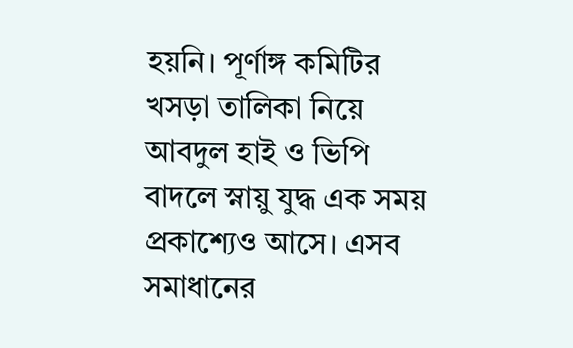হয়নি। পূর্ণাঙ্গ কমিটির খসড়া তালিকা নিয়ে আবদুল হাই ও ভিপি বাদলে স্নায়ু যুদ্ধ এক সময় প্রকাশ্যেও আসে। এসব সমাধানের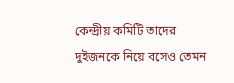কেন্দ্রীয় কমিটি তাদের দুইজনকে নিয়ে বসেও তেমন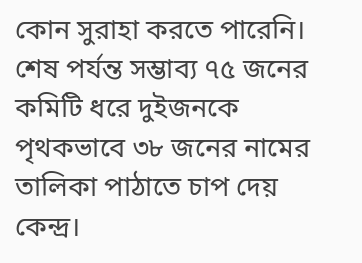কোন সুরাহা করতে পারেনি। শেষ পর্যন্ত সম্ভাব্য ৭৫ জনের কমিটি ধরে দুইজনকে পৃথকভাবে ৩৮ জনের নামের তালিকা পাঠাতে চাপ দেয় কেন্দ্র।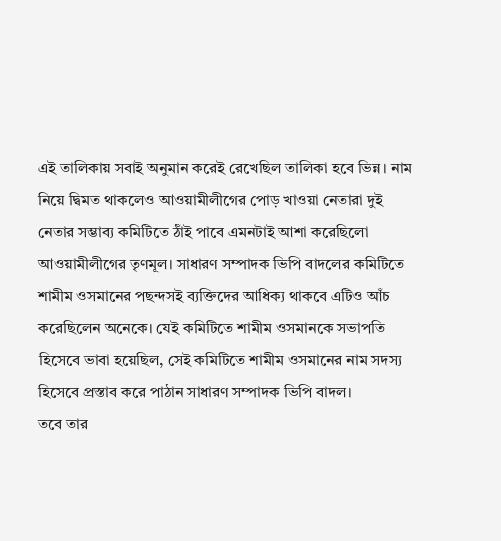এই তালিকায় সবাই অনুমান করেই রেখেছিল তালিকা হবে ভিন্ন। নাম নিয়ে দ্বিমত থাকলেও আওয়ামীলীগের পোড় খাওয়া নেতারা দুই নেতার সম্ভাব্য কমিটিতে ঠাঁই পাবে এমনটাই আশা করেছিলো আওয়ামীলীগের তৃণমূল। সাধারণ সম্পাদক ভিপি বাদলের কমিটিতে শামীম ওসমানের পছন্দসই ব্যক্তিদের আধিক্য থাকবে এটিও আঁচ করেছিলেন অনেকে। যেই কমিটিতে শামীম ওসমানকে সভাপতি হিসেবে ভাবা হয়েছিল, সেই কমিটিতে শামীম ওসমানের নাম সদস্য হিসেবে প্রস্তাব করে পাঠান সাধারণ সম্পাদক ভিপি বাদল।
তবে তার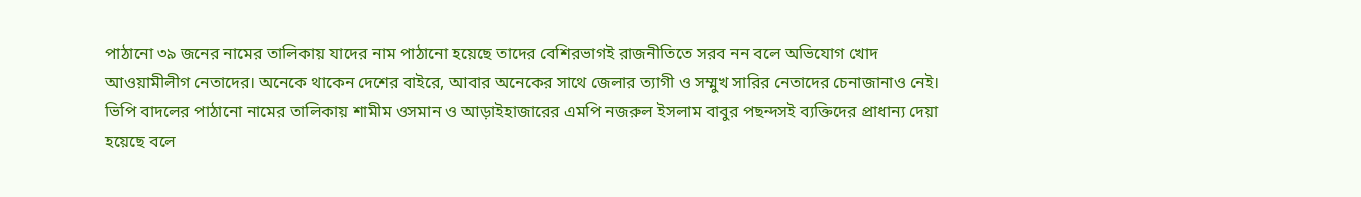পাঠানো ৩৯ জনের নামের তালিকায় যাদের নাম পাঠানো হয়েছে তাদের বেশিরভাগই রাজনীতিতে সরব নন বলে অভিযোগ খোদ আওয়ামীলীগ নেতাদের। অনেকে থাকেন দেশের বাইরে, আবার অনেকের সাথে জেলার ত্যাগী ও সম্মুখ সারির নেতাদের চেনাজানাও নেই। ভিপি বাদলের পাঠানো নামের তালিকায় শামীম ওসমান ও আড়াইহাজারের এমপি নজরুল ইসলাম বাবুর পছন্দসই ব্যক্তিদের প্রাধান্য দেয়া হয়েছে বলে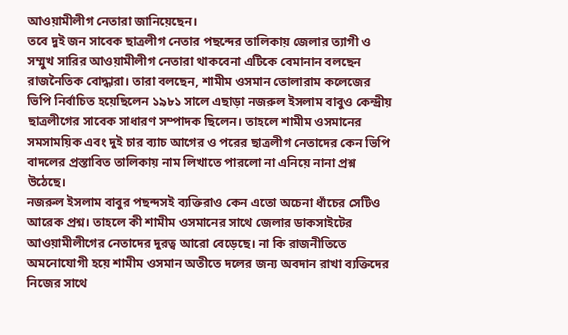আওয়ামীলীগ নেতারা জানিয়েছেন।
তবে দুই জন সাবেক ছাত্রলীগ নেতার পছন্দের তালিকায় জেলার ত্যাগী ও সম্মুখ সারির আওয়ামীলীগ নেতারা থাকবেনা এটিকে বেমানান বলছেন রাজনৈতিক বোদ্ধারা। তারা বলছেন, শামীম ওসমান তোলারাম কলেজের ভিপি নির্বাচিত হয়েছিলেন ১৯৮১ সালে এছাড়া নজরুল ইসলাম বাবুও কেন্দ্রীয় ছাত্রলীগের সাবেক সাধারণ সম্পাদক ছিলেন। তাহলে শামীম ওসমানের সমসাময়িক এবং দুই চার ব্যাচ আগের ও পরের ছাত্রলীগ নেতাদের কেন ভিপি বাদলের প্রস্তাবিত তালিকায় নাম লিখাতে পারলো না এনিয়ে নানা প্রশ্ন উঠেছে।
নজরুল ইসলাম বাবুর পছন্দসই ব্যক্তিরাও কেন এতো অচেনা ধাঁচের সেটিও আরেক প্রশ্ন। তাহলে কী শামীম ওসমানের সাথে জেলার ডাকসাইটের আওয়ামীলীগের নেতাদের দুরত্ব আরো বেড়েছে। না কি রাজনীতিতে অমনোযোগী হয়ে শামীম ওসমান অতীতে দলের জন্য অবদান রাখা ব্যক্তিদের নিজের সাথে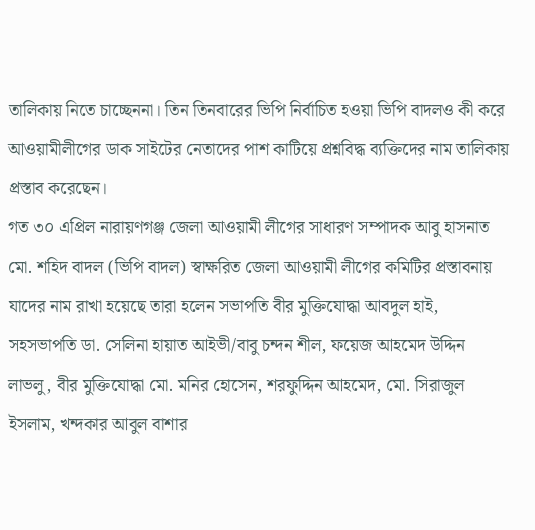তালিকায় নিতে চাচ্ছেননা। তিন তিনবারের ভিপি নির্বাচিত হওয়া ভিপি বাদলও কী করে আওয়ামীলীগের ডাক সাইটের নেতাদের পাশ কাটিয়ে প্রশ্নবিদ্ধ ব্যক্তিদের নাম তালিকায় প্রস্তাব করেছেন।
গত ৩০ এপ্রিল নারায়ণগঞ্জ জেলা আওয়ামী লীগের সাধারণ সম্পাদক আবু হাসনাত মো. শহিদ বাদল (ভিপি বাদল) স্বাক্ষরিত জেলা আওয়ামী লীগের কমিটির প্রস্তাবনায় যাদের নাম রাখা হয়েছে তারা হলেন সভাপতি বীর মুক্তিযোদ্ধা আবদুল হাই, সহসভাপতি ডা. সেলিনা হায়াত আইভী/বাবু চন্দন শীল, ফয়েজ আহমেদ উদ্দিন লাভলু, বীর মুক্তিযোদ্ধা মো. মনির হোসেন, শরফুদ্দিন আহমেদ, মো. সিরাজুল ইসলাম, খন্দকার আবুল বাশার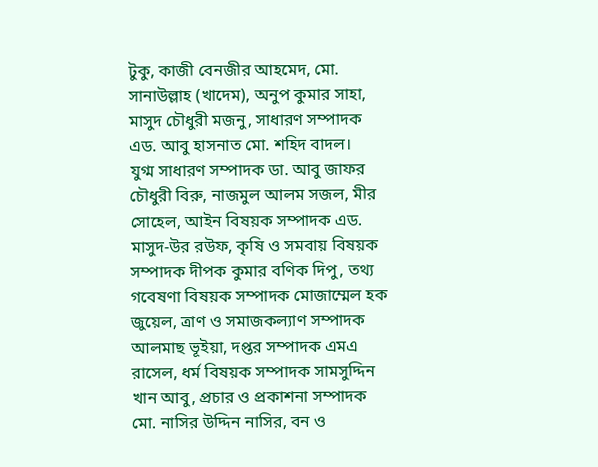টুকু, কাজী বেনজীর আহমেদ, মো. সানাউল্লাহ (খাদেম), অনুপ কুমার সাহা, মাসুদ চৌধুরী মজনু, সাধারণ সম্পাদক এড. আবু হাসনাত মো. শহিদ বাদল।
যুগ্ম সাধারণ সম্পাদক ডা. আবু জাফর চৌধুরী বিরু, নাজমুল আলম সজল, মীর সোহেল, আইন বিষয়ক সম্পাদক এড. মাসুদ-উর রউফ, কৃষি ও সমবায় বিষয়ক সম্পাদক দীপক কুমার বণিক দিপু, তথ্য গবেষণা বিষয়ক সম্পাদক মোজাম্মেল হক জুয়েল, ত্রাণ ও সমাজকল্যাণ সম্পাদক আলমাছ ভূইয়া, দপ্তর সম্পাদক এমএ রাসেল, ধর্ম বিষয়ক সম্পাদক সামসুদ্দিন খান আবু, প্রচার ও প্রকাশনা সম্পাদক মো. নাসির উদ্দিন নাসির, বন ও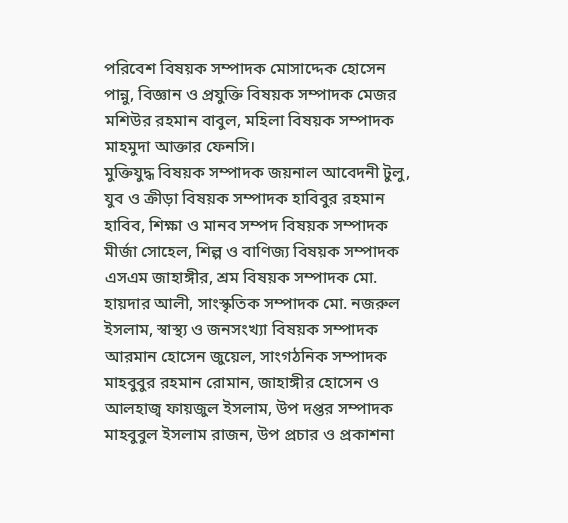পরিবেশ বিষয়ক সম্পাদক মোসাদ্দেক হোসেন পান্নু, বিজ্ঞান ও প্রযুক্তি বিষয়ক সম্পাদক মেজর মশিউর রহমান বাবুল, মহিলা বিষয়ক সম্পাদক মাহমুদা আক্তার ফেনসি।
মুক্তিযুদ্ধ বিষয়ক সম্পাদক জয়নাল আবেদনী টুলু, যুব ও ক্রীড়া বিষয়ক সম্পাদক হাবিবুর রহমান হাবিব, শিক্ষা ও মানব সম্পদ বিষয়ক সম্পাদক মীর্জা সোহেল, শিল্প ও বাণিজ্য বিষয়ক সম্পাদক এসএম জাহাঙ্গীর, শ্রম বিষয়ক সম্পাদক মো. হায়দার আলী, সাংস্কৃতিক সম্পাদক মো. নজরুল ইসলাম, স্বাস্থ্য ও জনসংখ্যা বিষয়ক সম্পাদক আরমান হোসেন জুয়েল, সাংগঠনিক সম্পাদক মাহবুবুর রহমান রোমান, জাহাঙ্গীর হোসেন ও আলহাজ্ব ফায়জুল ইসলাম, উপ দপ্তর সম্পাদক মাহবুবুল ইসলাম রাজন, উপ প্রচার ও প্রকাশনা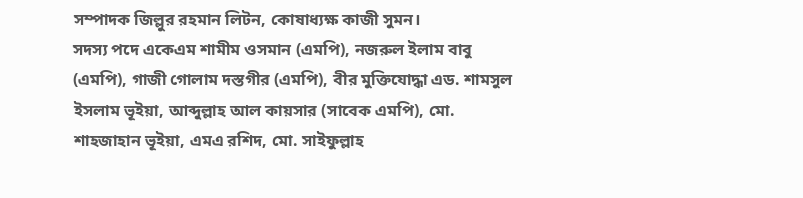সম্পাদক জিল্লুর রহমান লিটন, কোষাধ্যক্ষ কাজী সুমন।
সদস্য পদে একেএম শামীম ওসমান (এমপি), নজরুল ইলাম বাবু (এমপি), গাজী গোলাম দস্তগীর (এমপি), বীর মুক্তিযোদ্ধা এড. শামসুল ইসলাম ভূইয়া, আব্দুল্লাহ আল কায়সার (সাবেক এমপি), মো. শাহজাহান ভূইয়া, এমএ রশিদ, মো. সাইফুল্লাহ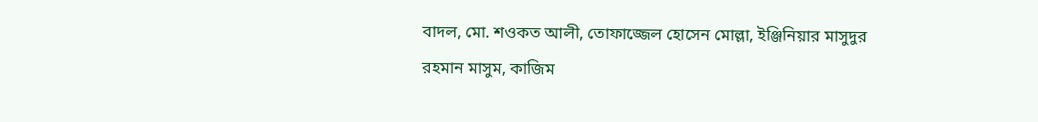বাদল, মো. শওকত আলী, তোফাজ্জেল হোসেন মোল্লা, ইঞ্জিনিয়ার মাসুদুর রহমান মাসুম, কাজিম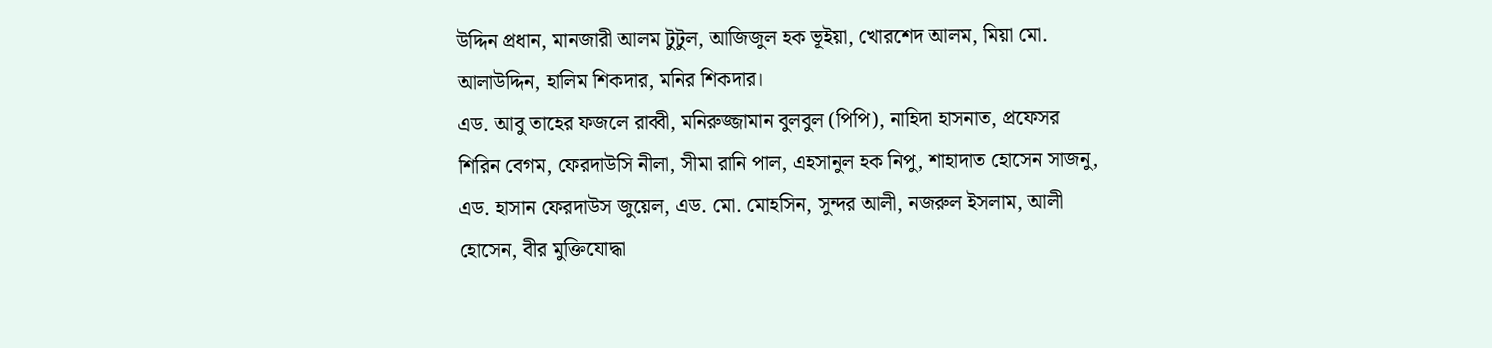উদ্দিন প্রধান, মানজারী আলম টুটুল, আজিজুল হক ভূইয়া, খোরশেদ আলম, মিয়া মো. আলাউদ্দিন, হালিম শিকদার, মনির শিকদার।
এড. আবু তাহের ফজলে রাব্বী, মনিরুজ্জামান বুলবুল (পিপি), নাহিদা হাসনাত, প্রফেসর শিরিন বেগম, ফেরদাউসি নীলা, সীমা রানি পাল, এহসানুল হক নিপু, শাহাদাত হোসেন সাজনু, এড. হাসান ফেরদাউস জুয়েল, এড. মো. মোহসিন, সুন্দর আলী, নজরুল ইসলাম, আলী হোসেন, বীর মুক্তিযোদ্ধা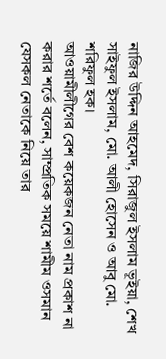নাজির উদ্দিন আহমেদ, সিরাজুল ইসলাম ভূইয়া, শেখ সাইফুল ইসলাম, মো. আলী হোসেন ও আবু মো. শরিফুল হক।
আওয়ামীলীগের বেশ কয়েকজন নেতা নাম প্রকাশ না করার শর্তে বলেন, সাম্প্রতিক সময়ে শামীম ওসমান যেসকল নেতাকে নিয়ে তার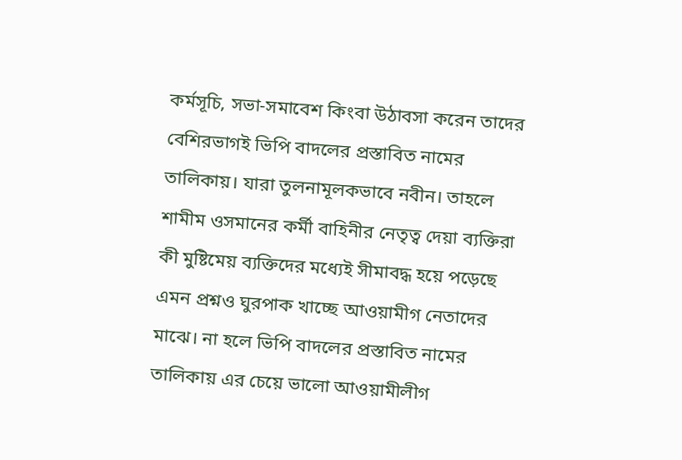কর্মসূচি, সভা-সমাবেশ কিংবা উঠাবসা করেন তাদের বেশিরভাগই ভিপি বাদলের প্রস্তাবিত নামের তালিকায়। যারা তুলনামূলকভাবে নবীন। তাহলে শামীম ওসমানের কর্মী বাহিনীর নেতৃত্ব দেয়া ব্যক্তিরা কী মুষ্টিমেয় ব্যক্তিদের মধ্যেই সীমাবদ্ধ হয়ে পড়েছে এমন প্রশ্নও ঘুরপাক খাচ্ছে আওয়ামীগ নেতাদের মাঝে। না হলে ভিপি বাদলের প্রস্তাবিত নামের তালিকায় এর চেয়ে ভালো আওয়ামীলীগ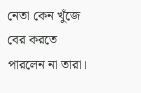নেতা কেন খুঁজে বের করতে পারলেন না তারা।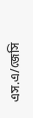এস.এ/জেসি